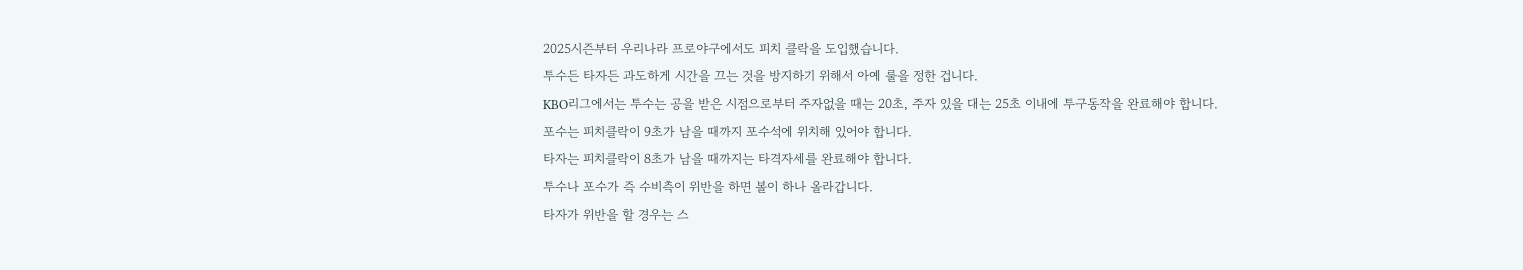2025시즌부터 우리나라 프로야구에서도 피치 클락을 도입했습니다.
투수든 타자든 과도하게 시간을 끄는 것을 방지하기 위해서 아예 룰을 정한 겁니다.
KBO리그에서는 투수는 공을 받은 시점으로부터 주자없을 때는 20초, 주자 있을 대는 25초 이내에 투구동작을 완료해야 합니다.
포수는 피치클락이 9초가 남을 때까지 포수석에 위치해 있어야 합니다.
타자는 피치클락이 8초가 남을 때까지는 타격자세를 완료해야 합니다.
투수나 포수가 즉 수비측이 위반을 하면 볼이 하나 올라갑니다.
타자가 위반을 할 경우는 스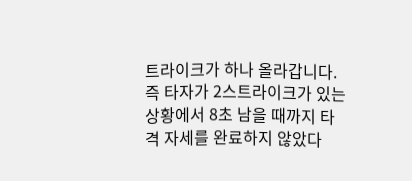트라이크가 하나 올라갑니다.
즉 타자가 2스트라이크가 있는 상황에서 8초 남을 때까지 타격 자세를 완료하지 않았다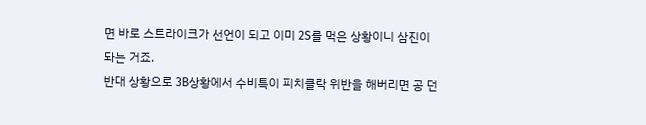면 바로 스트라이크가 선언이 되고 이미 2S를 먹은 상황이니 삼진이 돠는 거죠.
반대 상황으로 3B상황에서 수비특이 피치클락 위반을 해버리면 공 던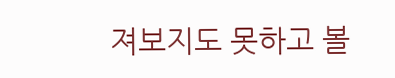져보지도 못하고 볼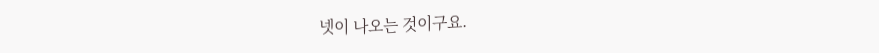넷이 나오는 것이구요.